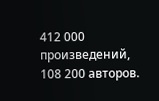412 000 произведений, 108 200 авторов.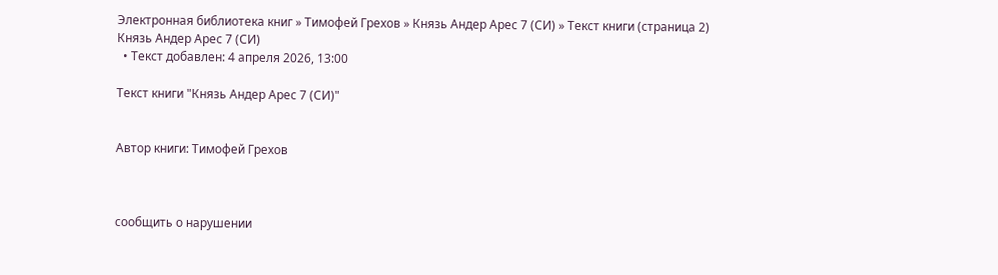Электронная библиотека книг » Тимофей Грехов » Князь Андер Арес 7 (СИ) » Текст книги (страница 2)
Князь Андер Арес 7 (СИ)
  • Текст добавлен: 4 апреля 2026, 13:00

Текст книги "Князь Андер Арес 7 (СИ)"


Автор книги: Тимофей Грехов



сообщить о нарушении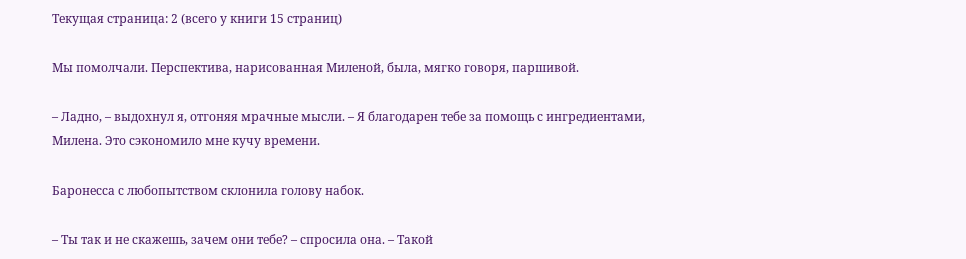Текущая страница: 2 (всего у книги 15 страниц)

Мы помолчали. Перспектива, нарисованная Миленой, была, мягко говоря, паршивой.

– Ладно, – выдохнул я, отгоняя мрачные мысли. – Я благодарен тебе за помощь с ингредиентами, Милена. Это сэкономило мне кучу времени.

Баронесса с любопытством склонила голову набок.

– Ты так и не скажешь, зачем они тебе? – спросила она. – Такой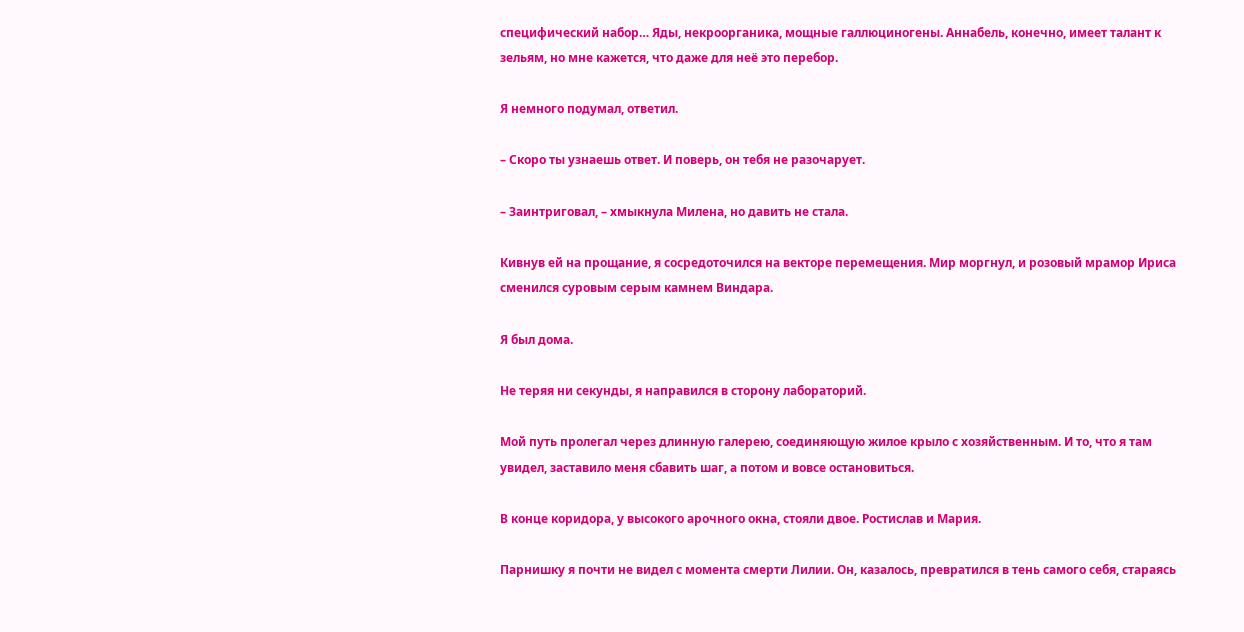специфический набор… Яды, некроорганика, мощные галлюциногены. Аннабель, конечно, имеет талант к зельям, но мне кажется, что даже для неё это перебор.

Я немного подумал, ответил.

– Скоро ты узнаешь ответ. И поверь, он тебя не разочарует.

– Заинтриговал, – хмыкнула Милена, но давить не стала.

Кивнув ей на прощание, я сосредоточился на векторе перемещения. Мир моргнул, и розовый мрамор Ириса сменился суровым серым камнем Виндара.

Я был дома.

Не теряя ни секунды, я направился в сторону лабораторий.

Мой путь пролегал через длинную галерею, соединяющую жилое крыло с хозяйственным. И то, что я там увидел, заставило меня сбавить шаг, а потом и вовсе остановиться.

В конце коридора, у высокого арочного окна, стояли двое. Ростислав и Мария.

Парнишку я почти не видел с момента смерти Лилии. Он, казалось, превратился в тень самого себя, стараясь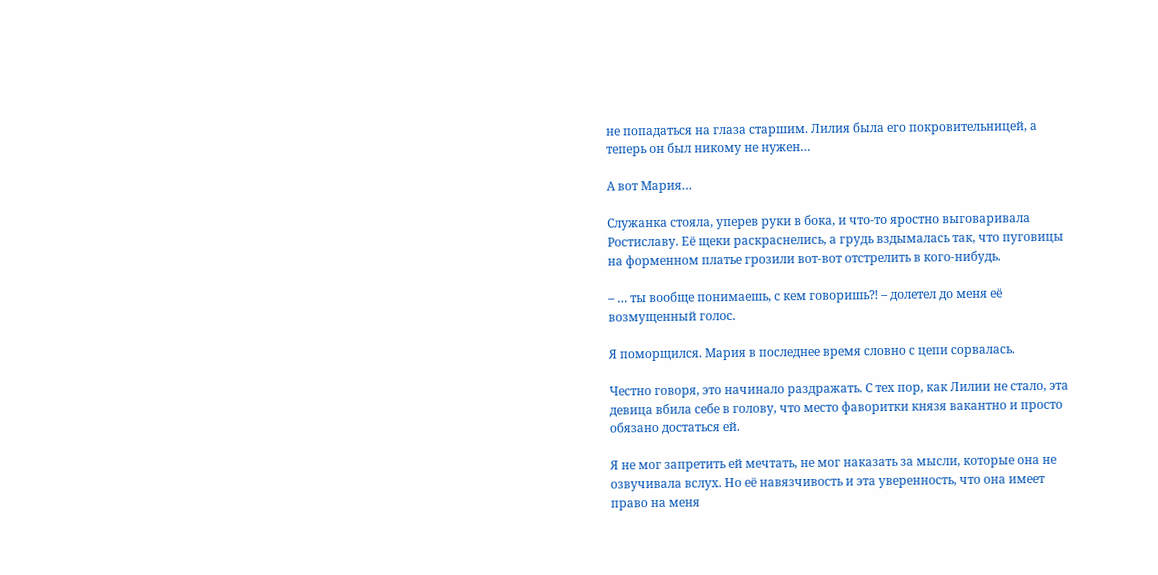не попадаться на глаза старшим. Лилия была его покровительницей, а теперь он был никому не нужен…

А вот Мария…

Служанка стояла, уперев руки в бока, и что-то яростно выговаривала Ростиславу. Её щеки раскраснелись, а грудь вздымалась так, что пуговицы на форменном платье грозили вот-вот отстрелить в кого-нибудь.

– … ты вообще понимаешь, с кем говоришь⁈ – долетел до меня её возмущенный голос.

Я поморщился. Мария в последнее время словно с цепи сорвалась.

Честно говоря, это начинало раздражать. С тех пор, как Лилии не стало, эта девица вбила себе в голову, что место фаворитки князя вакантно и просто обязано достаться ей.

Я не мог запретить ей мечтать, не мог наказать за мысли, которые она не озвучивала вслух. Но её навязчивость и эта уверенность, что она имеет право на меня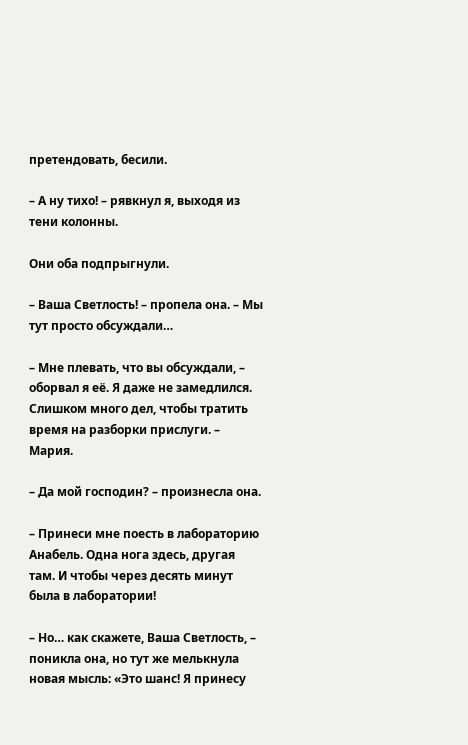претендовать, бесили.

– А ну тихо! – рявкнул я, выходя из тени колонны.

Они оба подпрыгнули.

– Ваша Светлость! – пропела она. – Мы тут просто обсуждали…

– Мне плевать, что вы обсуждали, – оборвал я её. Я даже не замедлился. Слишком много дел, чтобы тратить время на разборки прислуги. – Мария.

– Да мой господин? – произнесла она.

– Принеси мне поесть в лабораторию Анабель. Одна нога здесь, другая там. И чтобы через десять минут была в лаборатории!

– Но… как скажете, Ваша Светлость, – поникла она, но тут же мелькнула новая мысль: «Это шанс! Я принесу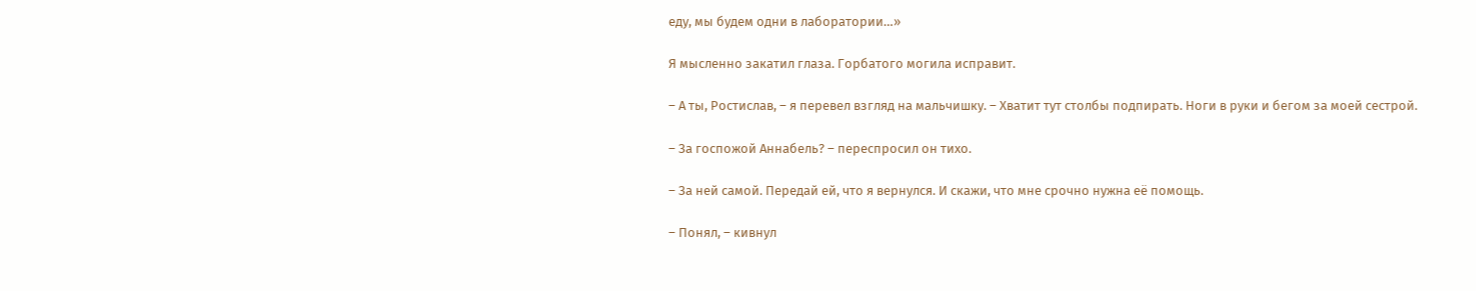еду, мы будем одни в лаборатории…»

Я мысленно закатил глаза. Горбатого могила исправит.

– А ты, Ростислав, – я перевел взгляд на мальчишку. – Хватит тут столбы подпирать. Ноги в руки и бегом за моей сестрой.

– За госпожой Аннабель? – переспросил он тихо.

– За ней самой. Передай ей, что я вернулся. И скажи, что мне срочно нужна её помощь.

– Понял, – кивнул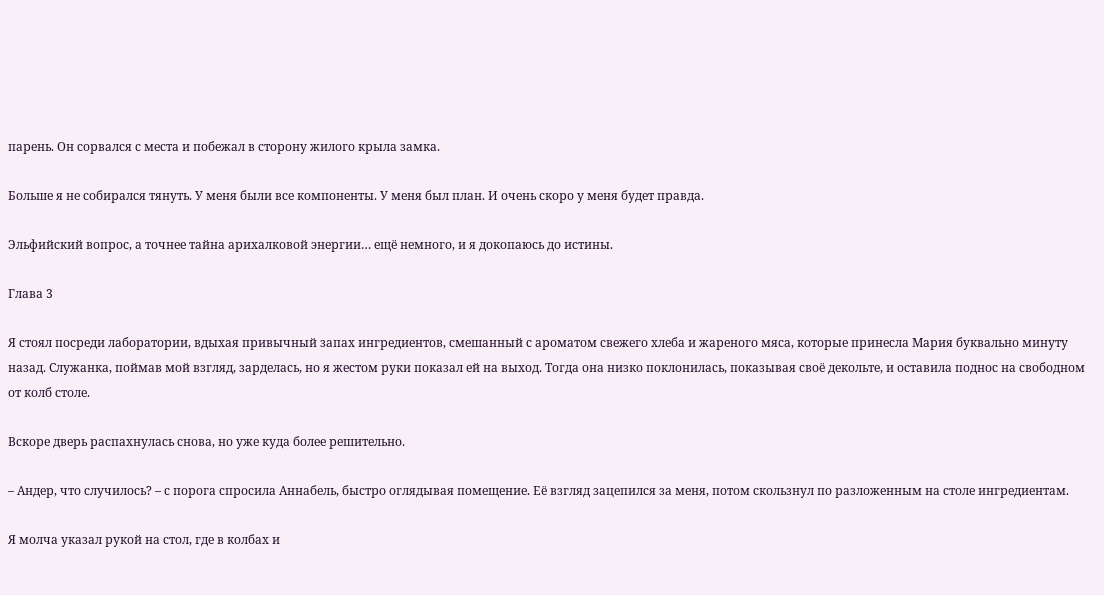парень. Он сорвался с места и побежал в сторону жилого крыла замка.

Больше я не собирался тянуть. У меня были все компоненты. У меня был план. И очень скоро у меня будет правда.

Эльфийский вопрос, а точнее тайна арихалковой энергии… ещё немного, и я докопаюсь до истины.

Глава 3

Я стоял посреди лаборатории, вдыхая привычный запах ингредиентов, смешанный с ароматом свежего хлеба и жареного мяса, которые принесла Мария буквально минуту назад. Служанка, поймав мой взгляд, зарделась, но я жестом руки показал ей на выход. Тогда она низко поклонилась, показывая своё декольте, и оставила поднос на свободном от колб столе.

Вскоре дверь распахнулась снова, но уже куда более решительно.

– Андер, что случилось? – с порога спросила Аннабель, быстро оглядывая помещение. Её взгляд зацепился за меня, потом скользнул по разложенным на столе ингредиентам.

Я молча указал рукой на стол, где в колбах и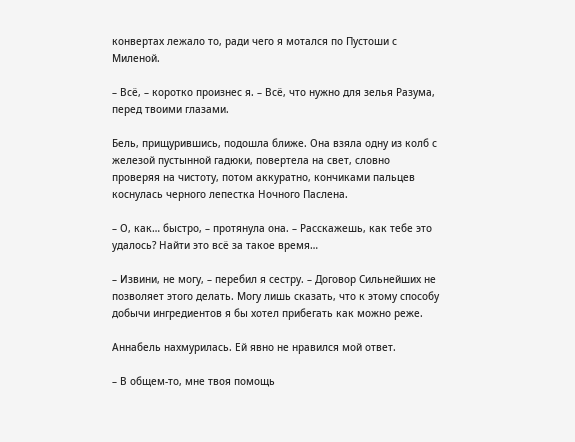конвертах лежало то, ради чего я мотался по Пустоши с Миленой.

– Всё, – коротко произнес я. – Всё, что нужно для зелья Разума, перед твоими глазами.

Бель, прищурившись, подошла ближе. Она взяла одну из колб с железой пустынной гадюки, повертела на свет, словно проверяя на чистоту, потом аккуратно, кончиками пальцев коснулась черного лепестка Ночного Паслена.

– О, как… быстро, – протянула она. – Расскажешь, как тебе это удалось? Найти это всё за такое время…

– Извини, не могу, – перебил я сестру. – Договор Сильнейших не позволяет этого делать. Могу лишь сказать, что к этому способу добычи ингредиентов я бы хотел прибегать как можно реже.

Аннабель нахмурилась. Ей явно не нравился мой ответ.

– В общем-то, мне твоя помощь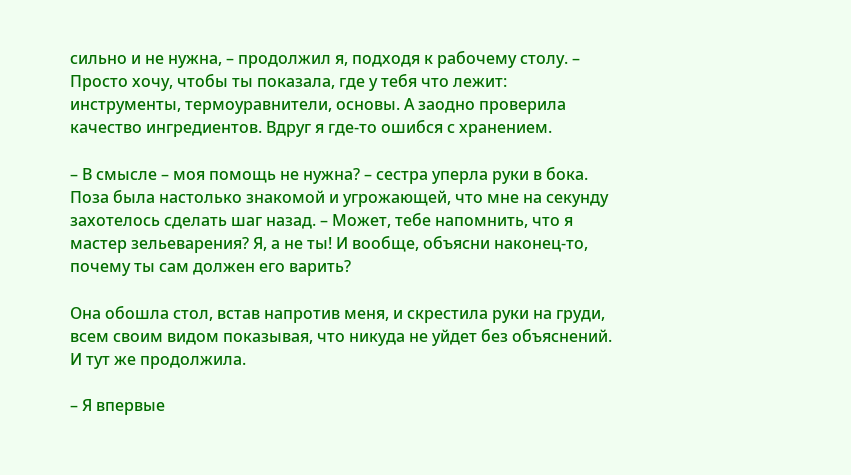сильно и не нужна, – продолжил я, подходя к рабочему столу. – Просто хочу, чтобы ты показала, где у тебя что лежит: инструменты, термоуравнители, основы. А заодно проверила качество ингредиентов. Вдруг я где-то ошибся с хранением.

– В смысле – моя помощь не нужна? – сестра уперла руки в бока. Поза была настолько знакомой и угрожающей, что мне на секунду захотелось сделать шаг назад. – Может, тебе напомнить, что я мастер зельеварения? Я, а не ты! И вообще, объясни наконец-то, почему ты сам должен его варить?

Она обошла стол, встав напротив меня, и скрестила руки на груди, всем своим видом показывая, что никуда не уйдет без объяснений. И тут же продолжила.

– Я впервые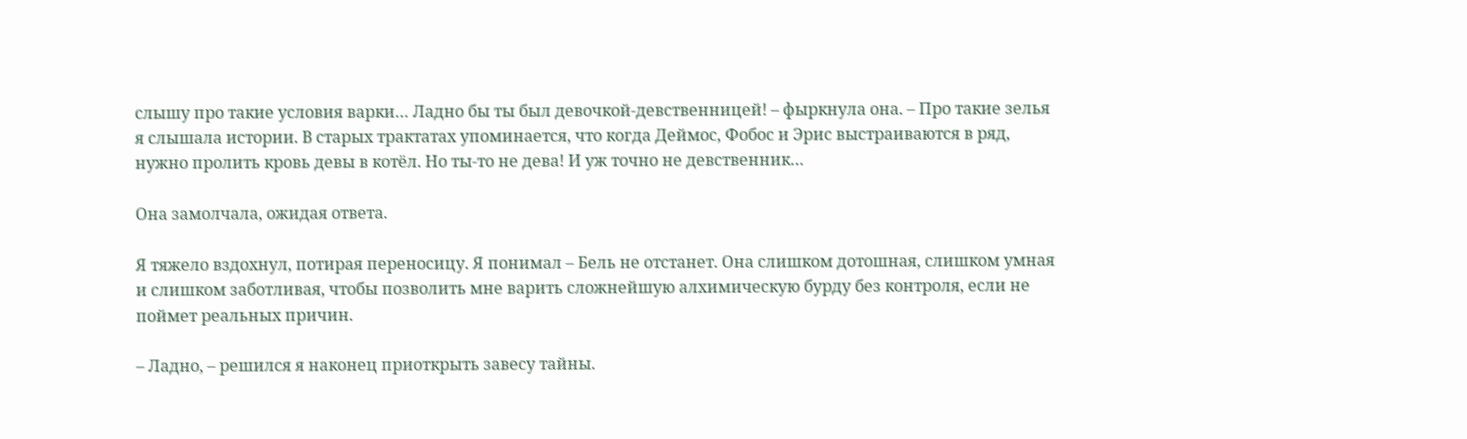слышу про такие условия варки… Ладно бы ты был девочкой-девственницей! – фыркнула она. – Про такие зелья я слышала истории. В старых трактатах упоминается, что когда Деймос, Фобос и Эрис выстраиваются в ряд, нужно пролить кровь девы в котёл. Но ты-то не дева! И уж точно не девственник…

Она замолчала, ожидая ответа.

Я тяжело вздохнул, потирая переносицу. Я понимал – Бель не отстанет. Она слишком дотошная, слишком умная и слишком заботливая, чтобы позволить мне варить сложнейшую алхимическую бурду без контроля, если не поймет реальных причин.

– Ладно, – решился я наконец приоткрыть завесу тайны.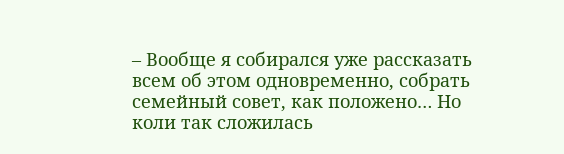– Вообще я собирался уже рассказать всем об этом одновременно, собрать семейный совет, как положено… Но коли так сложилась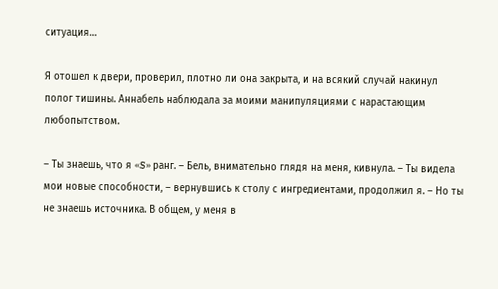ситуация…

Я отошел к двери, проверил, плотно ли она закрыта, и на всякий случай накинул полог тишины. Аннабель наблюдала за моими манипуляциями с нарастающим любопытством.

– Ты знаешь, что я «S» ранг. – Бель, внимательно глядя на меня, кивнула. – Ты видела мои новые способности, – вернувшись к столу с ингредиентами, продолжил я. – Но ты не знаешь источника. В общем, у меня в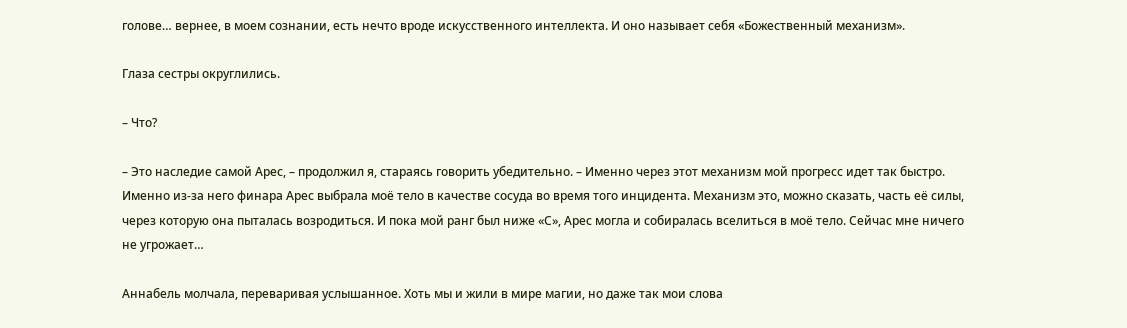голове… вернее, в моем сознании, есть нечто вроде искусственного интеллекта. И оно называет себя «Божественный механизм».

Глаза сестры округлились.

– Что?

– Это наследие самой Арес, – продолжил я, стараясь говорить убедительно. – Именно через этот механизм мой прогресс идет так быстро. Именно из-за него финара Арес выбрала моё тело в качестве сосуда во время того инцидента. Механизм это, можно сказать, часть её силы, через которую она пыталась возродиться. И пока мой ранг был ниже «С», Арес могла и собиралась вселиться в моё тело. Сейчас мне ничего не угрожает…

Аннабель молчала, переваривая услышанное. Хоть мы и жили в мире магии, но даже так мои слова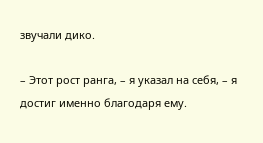звучали дико.

– Этот рост ранга, – я указал на себя, – я достиг именно благодаря ему.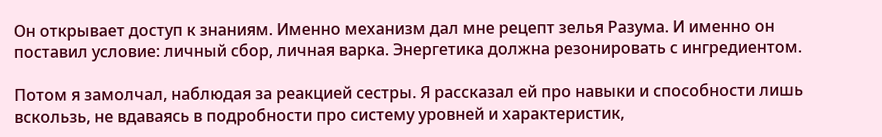Он открывает доступ к знаниям. Именно механизм дал мне рецепт зелья Разума. И именно он поставил условие: личный сбор, личная варка. Энергетика должна резонировать с ингредиентом.

Потом я замолчал, наблюдая за реакцией сестры. Я рассказал ей про навыки и способности лишь вскользь, не вдаваясь в подробности про систему уровней и характеристик,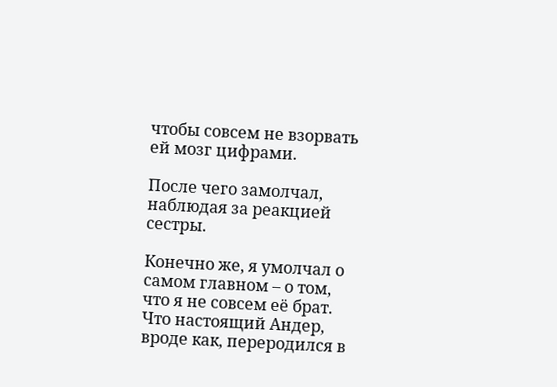чтобы совсем не взорвать ей мозг цифрами.

После чего замолчал, наблюдая за реакцией сестры.

Конечно же, я умолчал о самом главном – о том, что я не совсем её брат. Что настоящий Андер, вроде как, переродился в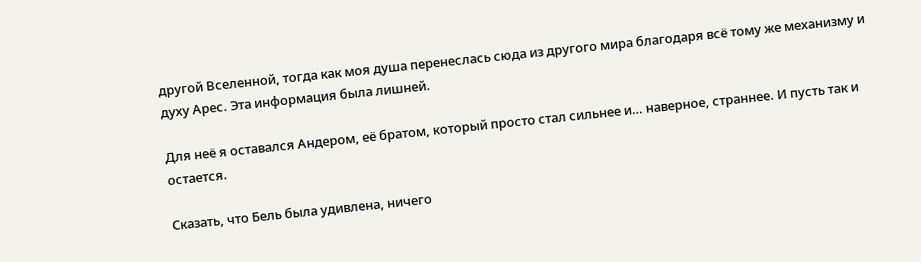другой Вселенной, тогда как моя душа перенеслась сюда из другого мира благодаря всё тому же механизму и духу Арес. Эта информация была лишней.

Для неё я оставался Андером, её братом, который просто стал сильнее и… наверное, страннее. И пусть так и остается.

Сказать, что Бель была удивлена, ничего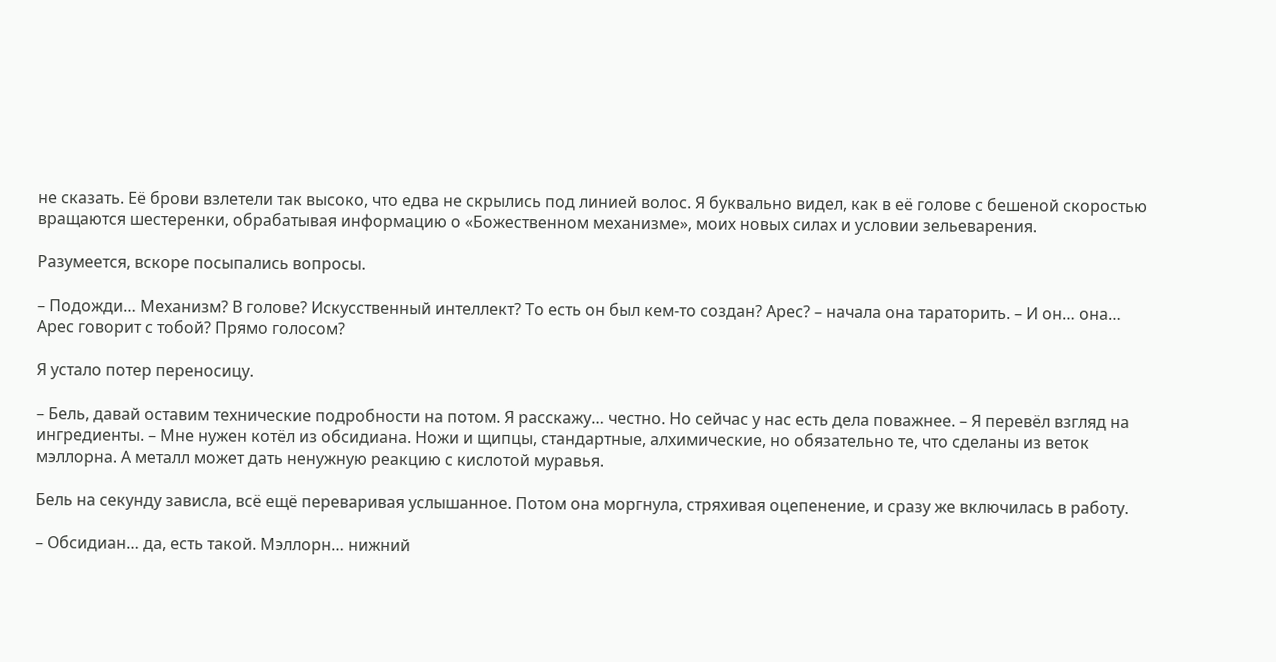не сказать. Её брови взлетели так высоко, что едва не скрылись под линией волос. Я буквально видел, как в её голове с бешеной скоростью вращаются шестеренки, обрабатывая информацию о «Божественном механизме», моих новых силах и условии зельеварения.

Разумеется, вскоре посыпались вопросы.

– Подожди… Механизм? В голове? Искусственный интеллект? То есть он был кем-то создан? Арес? – начала она тараторить. – И он… она… Арес говорит с тобой? Прямо голосом?

Я устало потер переносицу.

– Бель, давай оставим технические подробности на потом. Я расскажу… честно. Но сейчас у нас есть дела поважнее. – Я перевёл взгляд на ингредиенты. – Мне нужен котёл из обсидиана. Ножи и щипцы, стандартные, алхимические, но обязательно те, что сделаны из веток мэллорна. А металл может дать ненужную реакцию с кислотой муравья.

Бель на секунду зависла, всё ещё переваривая услышанное. Потом она моргнула, стряхивая оцепенение, и сразу же включилась в работу.

– Обсидиан… да, есть такой. Мэллорн… нижний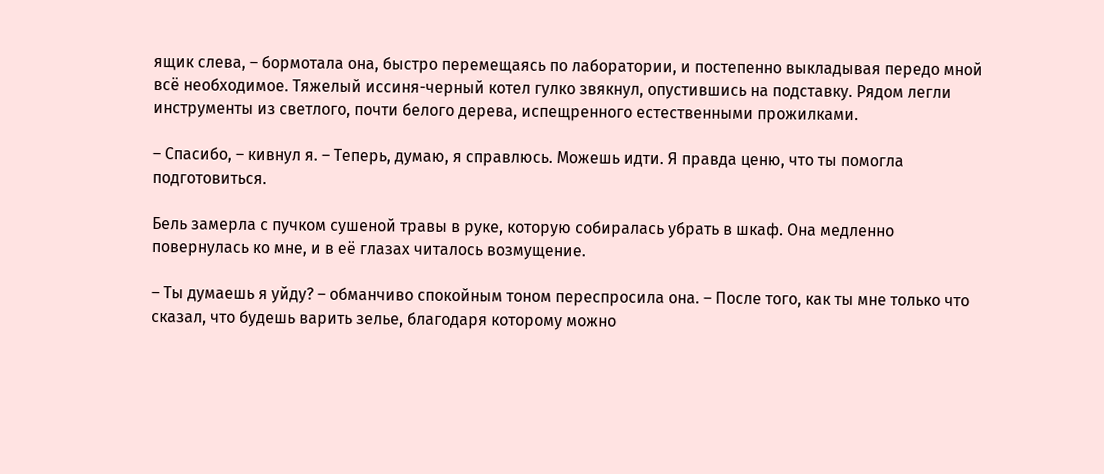ящик слева, – бормотала она, быстро перемещаясь по лаборатории, и постепенно выкладывая передо мной всё необходимое. Тяжелый иссиня-черный котел гулко звякнул, опустившись на подставку. Рядом легли инструменты из светлого, почти белого дерева, испещренного естественными прожилками.

– Спасибо, – кивнул я. – Теперь, думаю, я справлюсь. Можешь идти. Я правда ценю, что ты помогла подготовиться.

Бель замерла с пучком сушеной травы в руке, которую собиралась убрать в шкаф. Она медленно повернулась ко мне, и в её глазах читалось возмущение.

– Ты думаешь я уйду? – обманчиво спокойным тоном переспросила она. – После того, как ты мне только что сказал, что будешь варить зелье, благодаря которому можно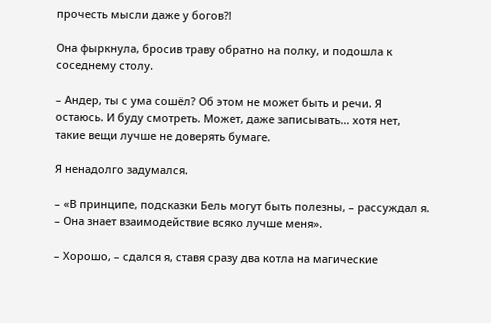прочесть мысли даже у богов⁈

Она фыркнула, бросив траву обратно на полку, и подошла к соседнему столу.

– Андер, ты с ума сошёл? Об этом не может быть и речи. Я остаюсь. И буду смотреть. Может, даже записывать… хотя нет, такие вещи лучше не доверять бумаге.

Я ненадолго задумался.

– «В принципе, подсказки Бель могут быть полезны, – рассуждал я. – Она знает взаимодействие всяко лучше меня».

– Хорошо, – сдался я, ставя сразу два котла на магические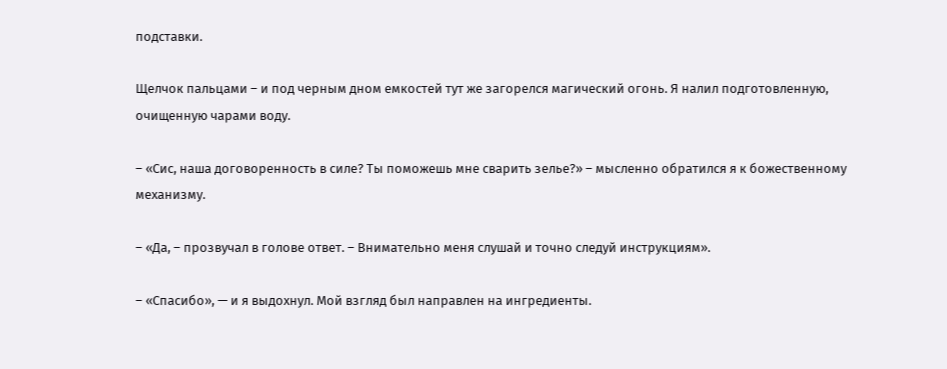подставки.

Щелчок пальцами – и под черным дном емкостей тут же загорелся магический огонь. Я налил подготовленную, очищенную чарами воду.

– «Сис, наша договоренность в силе? Ты поможешь мне сварить зелье?» – мысленно обратился я к божественному механизму.

– «Да, – прозвучал в голове ответ. – Внимательно меня слушай и точно следуй инструкциям».

– «Спасибо», — и я выдохнул. Мой взгляд был направлен на ингредиенты.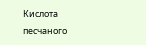Кислота песчаного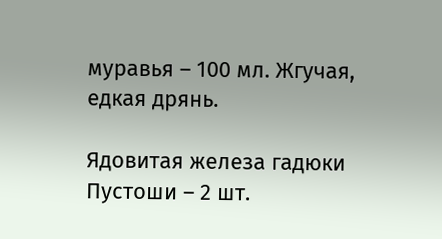муравья – 100 мл. Жгучая, едкая дрянь.

Ядовитая железа гадюки Пустоши – 2 шт.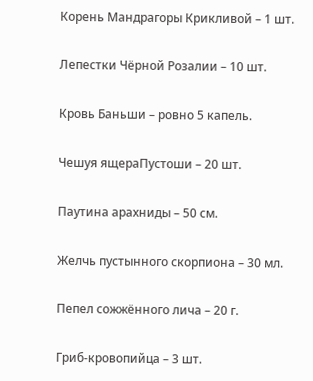Корень Мандрагоры Крикливой – 1 шт.

Лепестки Чёрной Розалии – 10 шт.

Кровь Баньши – ровно 5 капель.

Чешуя ящераПустоши – 20 шт.

Паутина арахниды – 50 см.

Желчь пустынного скорпиона – 30 мл.

Пепел сожжённого лича – 20 г.

Гриб-кровопийца – 3 шт.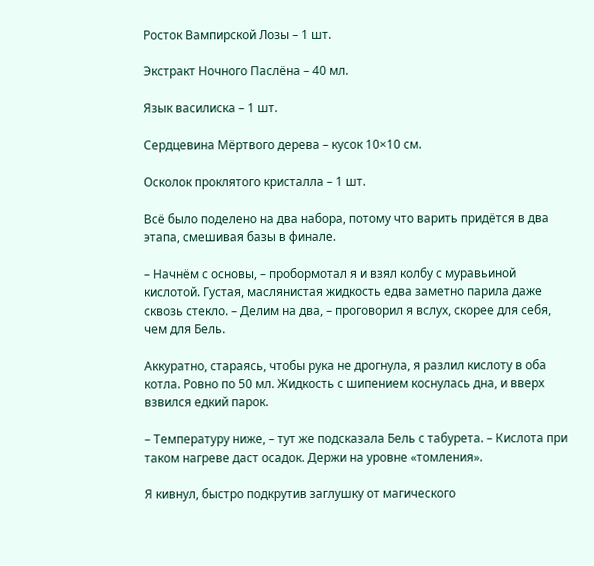Росток Вампирской Лозы – 1 шт.

Экстракт Ночного Паслёна – 40 мл.

Язык василиска – 1 шт.

Сердцевина Мёртвого дерева – кусок 10×10 см.

Осколок проклятого кристалла – 1 шт.

Всё было поделено на два набора, потому что варить придётся в два этапа, смешивая базы в финале.

– Начнём с основы, – пробормотал я и взял колбу с муравьиной кислотой. Густая, маслянистая жидкость едва заметно парила даже сквозь стекло. – Делим на два, – проговорил я вслух, скорее для себя, чем для Бель.

Аккуратно, стараясь, чтобы рука не дрогнула, я разлил кислоту в оба котла. Ровно по 50 мл. Жидкость с шипением коснулась дна, и вверх взвился едкий парок.

– Температуру ниже, – тут же подсказала Бель с табурета. – Кислота при таком нагреве даст осадок. Держи на уровне «томления».

Я кивнул, быстро подкрутив заглушку от магического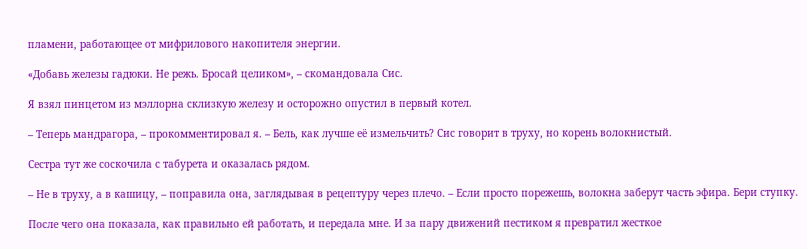пламени, работающее от мифрилового накопителя энергии.

«Добавь железы гадюки. Не режь. Бросай целиком», – скомандовала Сис.

Я взял пинцетом из мэллорна склизкую железу и осторожно опустил в первый котел.

– Теперь мандрагора, – прокомментировал я. – Бель, как лучше её измельчить? Сис говорит в труху, но корень волокнистый.

Сестра тут же соскочила с табурета и оказалась рядом.

– Не в труху, а в кашицу, – поправила она, заглядывая в рецептуру через плечо. – Если просто порежешь, волокна заберут часть эфира. Бери ступку.

После чего она показала, как правильно ей работать, и передала мне. И за пару движений пестиком я превратил жесткое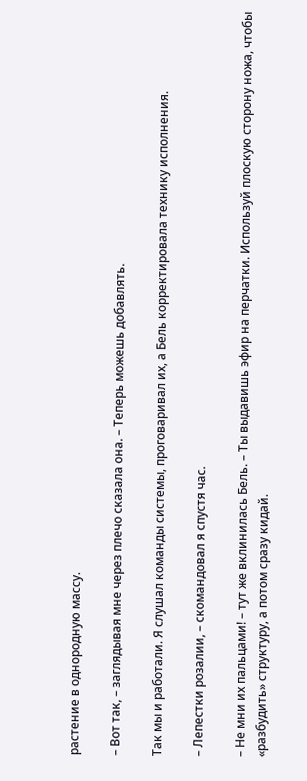растение в однородную массу.

– Вот так, – заглядывая мне через плечо сказала она. – Теперь можешь добавлять.

Так мы и работали. Я слушал команды системы, проговаривал их, а Бель корректировала технику исполнения.

– Лепестки розалии, – скомандовал я спустя час.

– Не мни их пальцами! – тут же вклинилась Бель. – Ты выдавишь эфир на перчатки. Используй плоскую сторону ножа, чтобы «разбудить» структуру, а потом сразу кидай.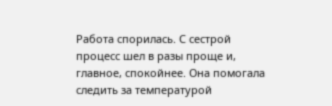Работа спорилась. С сестрой процесс шел в разы проще и, главное, спокойнее. Она помогала следить за температурой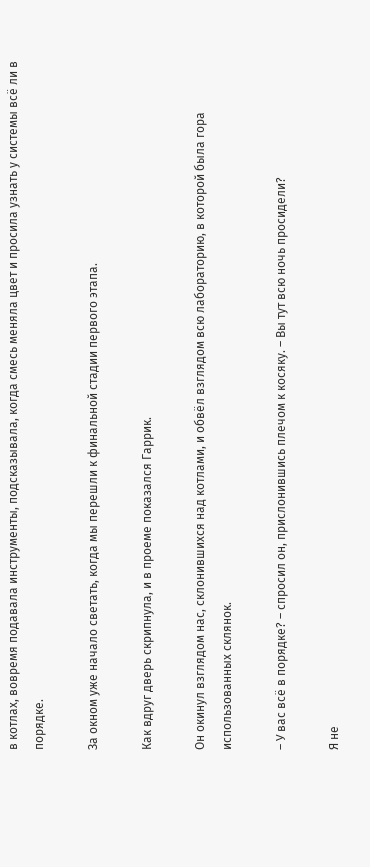в котлах, вовремя подавала инструменты, подсказывала, когда смесь меняла цвет и просила узнать у системы всё ли в порядке.

За окном уже начало светать, когда мы перешли к финальной стадии первого этапа.

Как вдруг дверь скрипнула, и в проеме показался Гаррик.

Он окинул взглядом нас, склонившихся над котлами, и обвёл взглядом всю лабораторию, в которой была гора использованных склянок.

– У вас всё в порядке? – спросил он, прислонившись плечом к косяку. – Вы тут всю ночь просидели?

Я не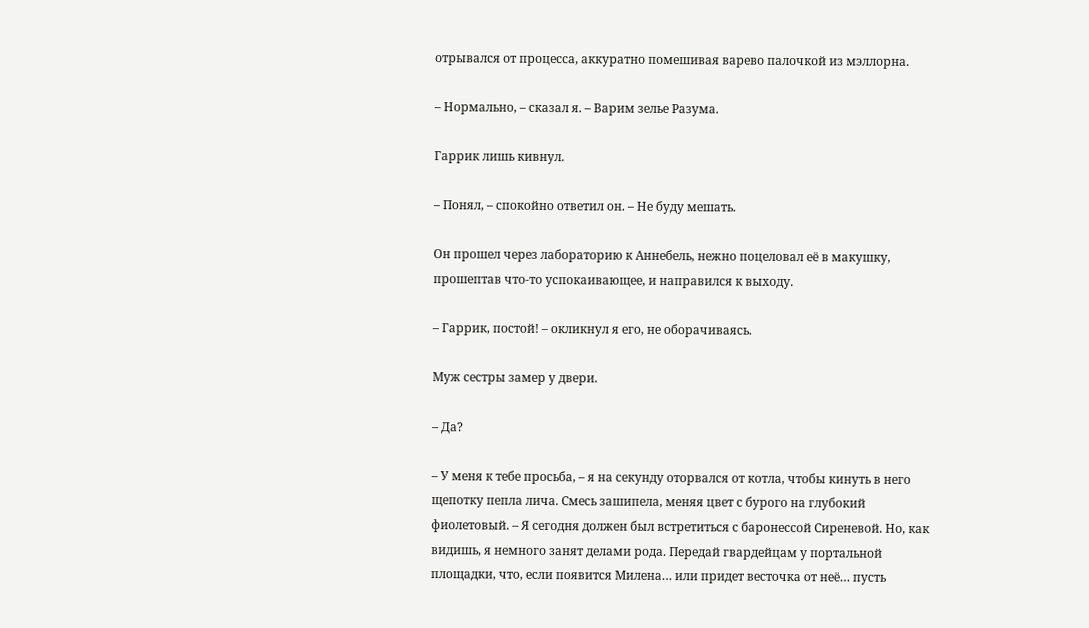отрывался от процесса, аккуратно помешивая варево палочкой из мэллорна.

– Нормально, – сказал я. – Варим зелье Разума.

Гаррик лишь кивнул.

– Понял, – спокойно ответил он. – Не буду мешать.

Он прошел через лабораторию к Аннебель, нежно поцеловал её в макушку, прошептав что-то успокаивающее, и направился к выходу.

– Гаррик, постой! – окликнул я его, не оборачиваясь.

Муж сестры замер у двери.

– Да?

– У меня к тебе просьба, – я на секунду оторвался от котла, чтобы кинуть в него щепотку пепла лича. Смесь зашипела, меняя цвет с бурого на глубокий фиолетовый. – Я сегодня должен был встретиться с баронессой Сиреневой. Но, как видишь, я немного занят делами рода. Передай гвардейцам у портальной площадки, что, если появится Милена… или придет весточка от неё… пусть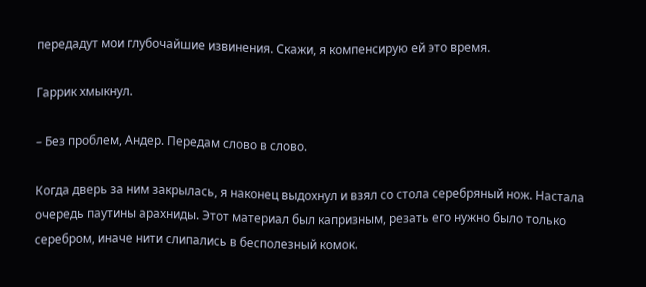передадут мои глубочайшие извинения. Скажи, я компенсирую ей это время.

Гаррик хмыкнул.

– Без проблем, Андер. Передам слово в слово.

Когда дверь за ним закрылась, я наконец выдохнул и взял со стола серебряный нож. Настала очередь паутины арахниды. Этот материал был капризным, резать его нужно было только серебром, иначе нити слипались в бесполезный комок.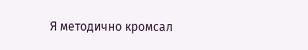Я методично кромсал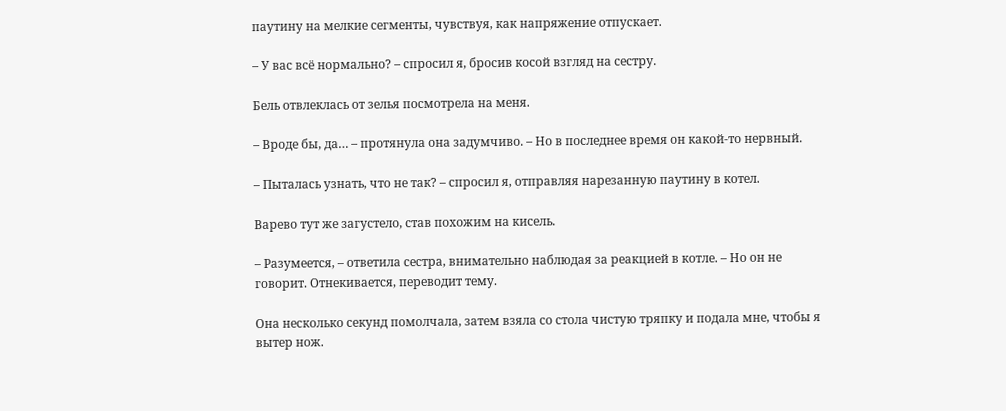паутину на мелкие сегменты, чувствуя, как напряжение отпускает.

– У вас всё нормально? – спросил я, бросив косой взгляд на сестру.

Бель отвлеклась от зелья посмотрела на меня.

– Вроде бы, да… – протянула она задумчиво. – Но в последнее время он какой-то нервный.

– Пыталась узнать, что не так? – спросил я, отправляя нарезанную паутину в котел.

Варево тут же загустело, став похожим на кисель.

– Разумеется, – ответила сестра, внимательно наблюдая за реакцией в котле. – Но он не говорит. Отнекивается, переводит тему.

Она несколько секунд помолчала, затем взяла со стола чистую тряпку и подала мне, чтобы я вытер нож.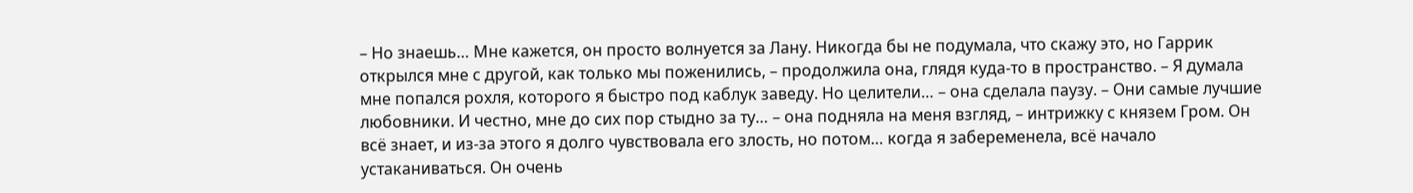– Но знаешь… Мне кажется, он просто волнуется за Лану. Никогда бы не подумала, что скажу это, но Гаррик открылся мне с другой, как только мы поженились, – продолжила она, глядя куда-то в пространство. – Я думала мне попался рохля, которого я быстро под каблук заведу. Но целители… – она сделала паузу. – Они самые лучшие любовники. И честно, мне до сих пор стыдно за ту… – она подняла на меня взгляд, – интрижку с князем Гром. Он всё знает, и из-за этого я долго чувствовала его злость, но потом… когда я забеременела, всё начало устаканиваться. Он очень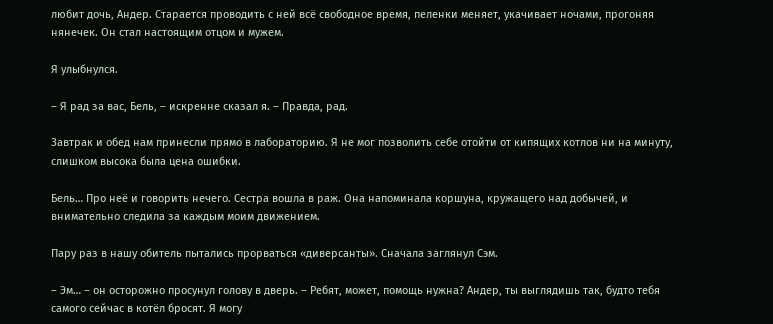любит дочь, Андер. Старается проводить с ней всё свободное время, пеленки меняет, укачивает ночами, прогоняя нянечек. Он стал настоящим отцом и мужем.

Я улыбнулся.

– Я рад за вас, Бель, – искренне сказал я. – Правда, рад.

Завтрак и обед нам принесли прямо в лабораторию. Я не мог позволить себе отойти от кипящих котлов ни на минуту, слишком высока была цена ошибки.

Бель… Про неё и говорить нечего. Сестра вошла в раж. Она напоминала коршуна, кружащего над добычей, и внимательно следила за каждым моим движением.

Пару раз в нашу обитель пытались прорваться «диверсанты». Сначала заглянул Сэм.

– Эм… – он осторожно просунул голову в дверь. – Ребят, может, помощь нужна? Андер, ты выглядишь так, будто тебя самого сейчас в котёл бросят. Я могу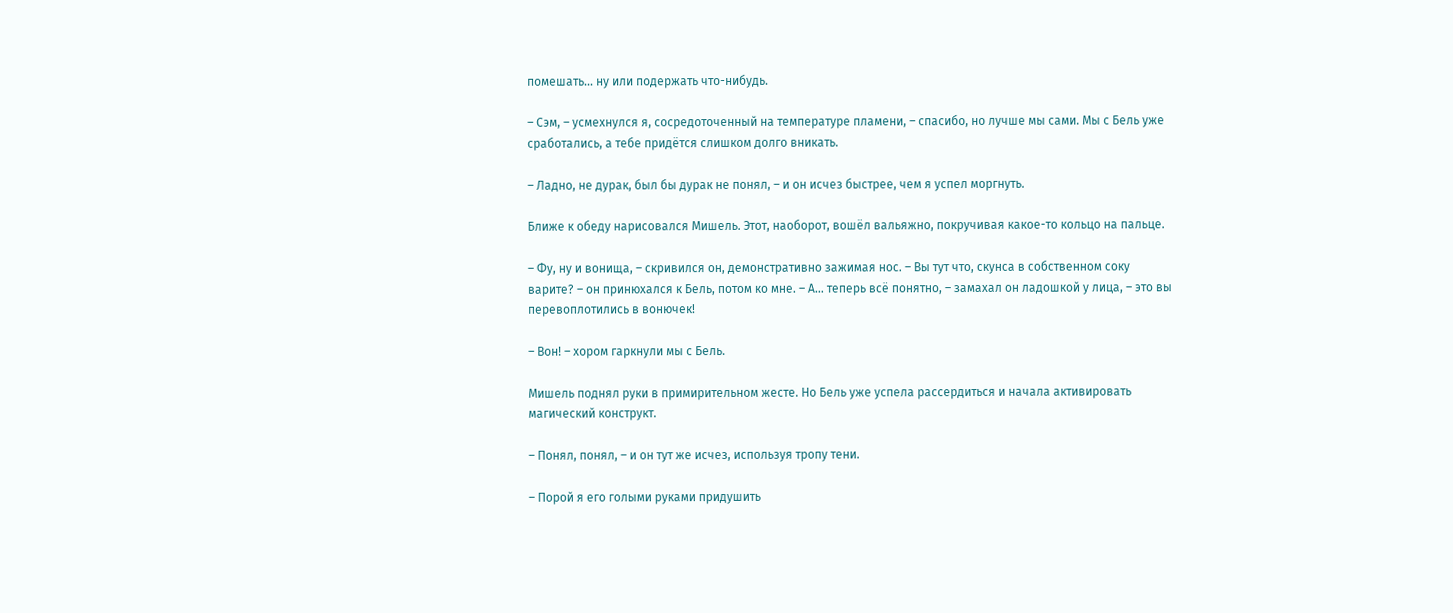помешать… ну или подержать что-нибудь.

– Сэм, – усмехнулся я, сосредоточенный на температуре пламени, – спасибо, но лучше мы сами. Мы с Бель уже сработались, а тебе придётся слишком долго вникать.

– Ладно, не дурак, был бы дурак не понял, – и он исчез быстрее, чем я успел моргнуть.

Ближе к обеду нарисовался Мишель. Этот, наоборот, вошёл вальяжно, покручивая какое-то кольцо на пальце.

– Фу, ну и вонища, – скривился он, демонстративно зажимая нос. – Вы тут что, скунса в собственном соку варите? – он принюхался к Бель, потом ко мне. – А… теперь всё понятно, – замахал он ладошкой у лица, – это вы перевоплотились в вонючек!

– Вон! – хором гаркнули мы с Бель.

Мишель поднял руки в примирительном жесте. Но Бель уже успела рассердиться и начала активировать магический конструкт.

– Понял, понял, – и он тут же исчез, используя тропу тени.

– Порой я его голыми руками придушить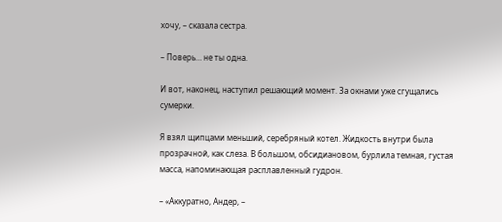хочу, – сказала сестра.

– Поверь… не ты одна.

И вот, наконец, наступил решающий момент. За окнами уже сгущались сумерки.

Я взял щипцами меньший, серебряный котел. Жидкость внутри была прозрачной, как слеза. В большом, обсидиановом, бурлила темная, густая масса, напоминающая расплавленный гудрон.

– «Аккуратно, Андер, –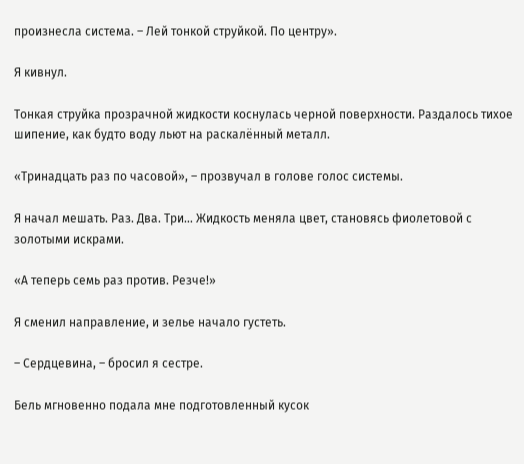произнесла система. – Лей тонкой струйкой. По центру».

Я кивнул.

Тонкая струйка прозрачной жидкости коснулась черной поверхности. Раздалось тихое шипение, как будто воду льют на раскалённый металл.

«Тринадцать раз по часовой», – прозвучал в голове голос системы.

Я начал мешать. Раз. Два. Три… Жидкость меняла цвет, становясь фиолетовой с золотыми искрами.

«А теперь семь раз против. Резче!»

Я сменил направление, и зелье начало густеть.

– Сердцевина, – бросил я сестре.

Бель мгновенно подала мне подготовленный кусок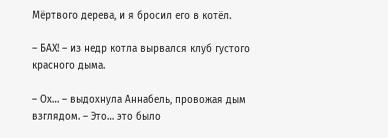Мёртвого дерева, и я бросил его в котёл.

– БАХ! – из недр котла вырвался клуб густого красного дыма.

– Ох… – выдохнула Аннабель, провожая дым взглядом. – Это… это было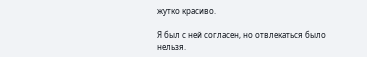жутко красиво.

Я был с ней согласен, но отвлекаться было нельзя.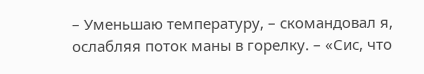– Уменьшаю температуру, – скомандовал я, ослабляя поток маны в горелку. – «Сис, что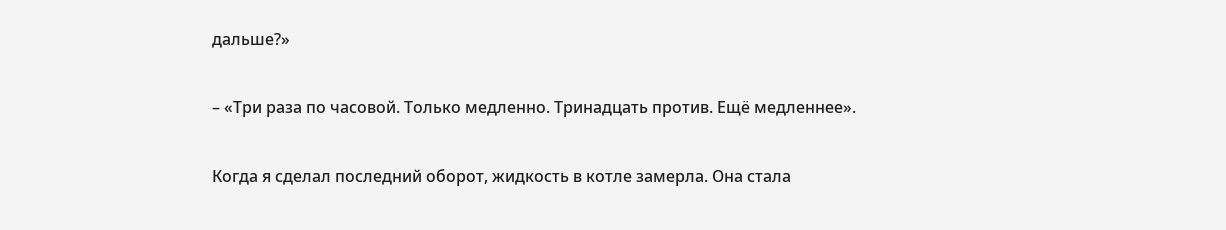дальше?»

– «Три раза по часовой. Только медленно. Тринадцать против. Ещё медленнее».

Когда я сделал последний оборот, жидкость в котле замерла. Она стала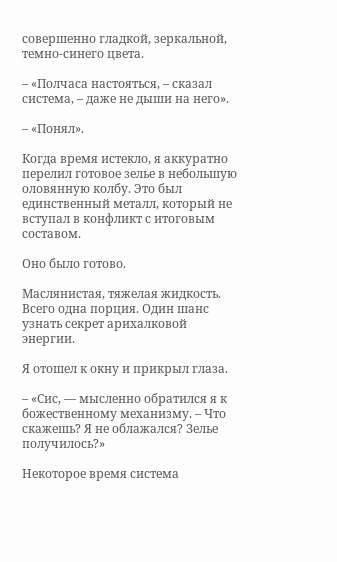совершенно гладкой, зеркальной, темно-синего цвета.

– «Полчаса настояться, – сказал система, – даже не дыши на него».

– «Понял».

Когда время истекло, я аккуратно перелил готовое зелье в небольшую оловянную колбу. Это был единственный металл, который не вступал в конфликт с итоговым составом.

Оно было готово.

Маслянистая, тяжелая жидкость. Всего одна порция. Один шанс узнать секрет арихалковой энергии.

Я отошел к окну и прикрыл глаза.

– «Сис, — мысленно обратился я к божественному механизму. – Что скажешь? Я не облажался? Зелье получилось?»

Некоторое время система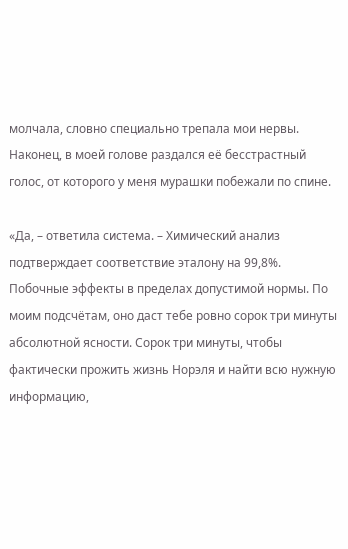молчала, словно специально трепала мои нервы. Наконец, в моей голове раздался её бесстрастный голос, от которого у меня мурашки побежали по спине.

«Да, – ответила система. – Химический анализ подтверждает соответствие эталону на 99,8%. Побочные эффекты в пределах допустимой нормы. По моим подсчётам, оно даст тебе ровно сорок три минуты абсолютной ясности. Сорок три минуты, чтобы фактически прожить жизнь Норэля и найти всю нужную информацию,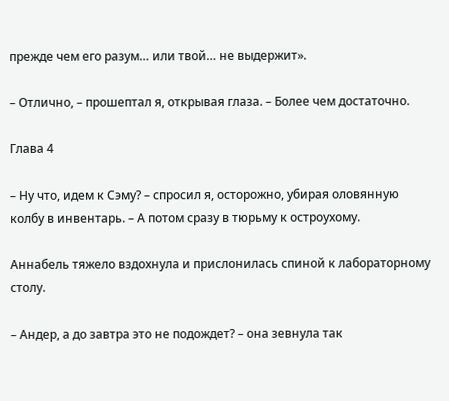прежде чем его разум… или твой… не выдержит».

– Отлично, – прошептал я, открывая глаза. – Более чем достаточно.

Глава 4

– Ну что, идем к Сэму? – спросил я, осторожно, убирая оловянную колбу в инвентарь. – А потом сразу в тюрьму к остроухому.

Аннабель тяжело вздохнула и прислонилась спиной к лабораторному столу.

– Андер, а до завтра это не подождет? – она зевнула так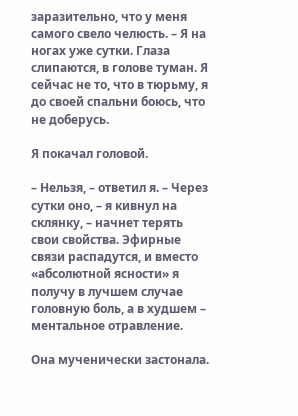заразительно, что у меня самого свело челюсть. – Я на ногах уже сутки. Глаза слипаются, в голове туман. Я сейчас не то, что в тюрьму, я до своей спальни боюсь, что не доберусь.

Я покачал головой.

– Нельзя, – ответил я. – Через сутки оно, – я кивнул на склянку, – начнет терять свои свойства. Эфирные связи распадутся, и вместо «абсолютной ясности» я получу в лучшем случае головную боль, а в худшем – ментальное отравление.

Она мученически застонала.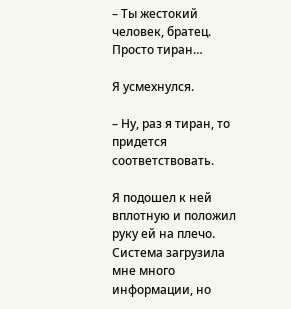– Ты жестокий человек, братец. Просто тиран…

Я усмехнулся.

– Ну, раз я тиран, то придется соответствовать.

Я подошел к ней вплотную и положил руку ей на плечо. Система загрузила мне много информации, но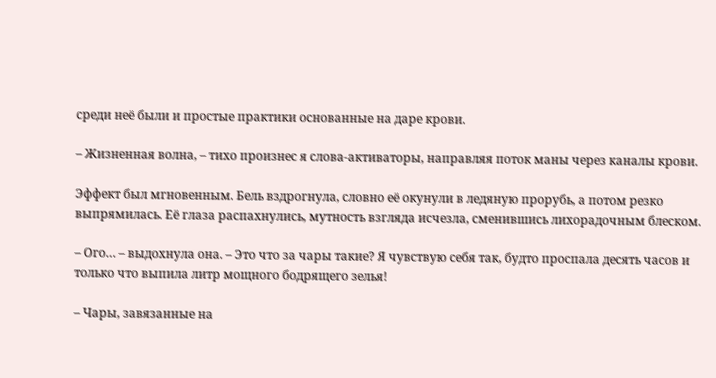среди неё были и простые практики основанные на даре крови.

– Жизненная волна, – тихо произнес я слова-активаторы, направляя поток маны через каналы крови.

Эффект был мгновенным. Бель вздрогнула, словно её окунули в ледяную прорубь, а потом резко выпрямилась. Её глаза распахнулись, мутность взгляда исчезла, сменившись лихорадочным блеском.

– Ого… – выдохнула она. – Это что за чары такие? Я чувствую себя так, будто проспала десять часов и только что выпила литр мощного бодрящего зелья!

– Чары, завязанные на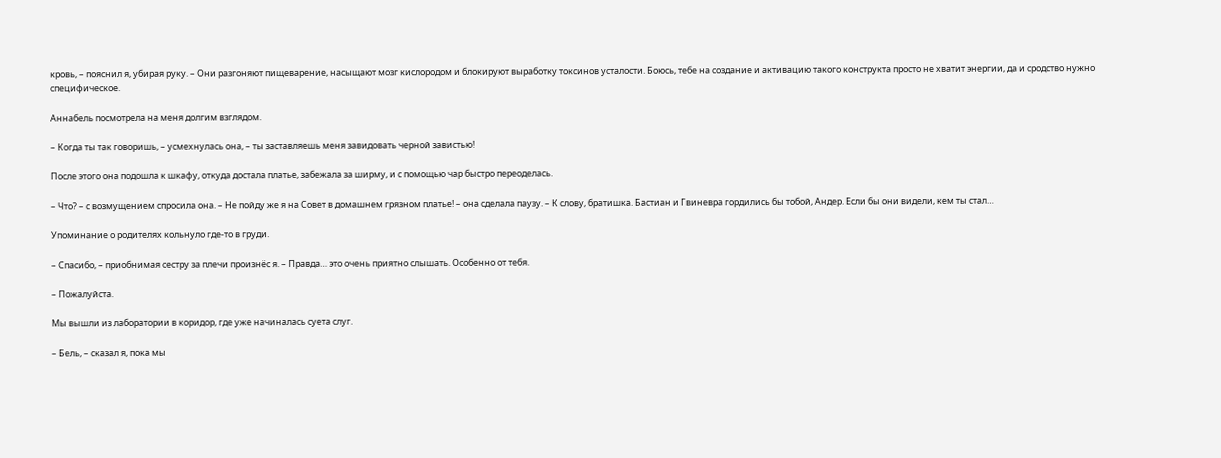кровь, – пояснил я, убирая руку. – Они разгоняют пищеварение, насыщают мозг кислородом и блокируют выработку токсинов усталости. Боюсь, тебе на создание и активацию такого конструкта просто не хватит энергии, да и сродство нужно специфическое.

Аннабель посмотрела на меня долгим взглядом.

– Когда ты так говоришь, – усмехнулась она, – ты заставляешь меня завидовать черной завистью!

После этого она подошла к шкафу, откуда достала платье, забежала за ширму, и с помощью чар быстро переоделась.

– Что? – с возмущением спросила она. – Не пойду же я на Совет в домашнем грязном платье! – она сделала паузу. – К слову, братишка. Бастиан и Гвиневра гордились бы тобой, Андер. Если бы они видели, кем ты стал…

Упоминание о родителях кольнуло где-то в груди.

– Спасибо, – приобнимая сестру за плечи произнёс я. – Правда… это очень приятно слышать. Особенно от тебя.

– Пожалуйста.

Мы вышли из лаборатории в коридор, где уже начиналась суета слуг.

– Бель, – сказал я, пока мы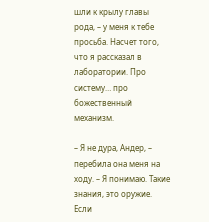шли к крылу главы рода, – у меня к тебе просьба. Насчет того, что я рассказал в лаборатории. Про систему… про божественный механизм.

– Я не дура, Андер, – перебила она меня на ходу. – Я понимаю. Такие знания, это оружие. Если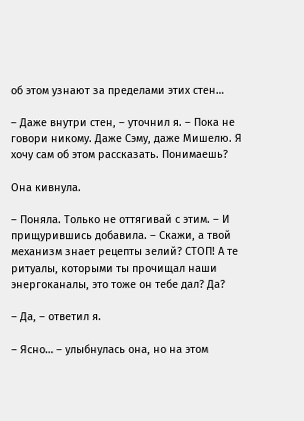об этом узнают за пределами этих стен…

– Даже внутри стен, – уточнил я. – Пока не говори никому. Даже Сэму, даже Мишелю. Я хочу сам об этом рассказать. Понимаешь?

Она кивнула.

– Поняла. Только не оттягивай с этим. – И прищурившись добавила. – Скажи, а твой механизм знает рецепты зелий? СТОП! А те ритуалы, которыми ты прочищал наши энергоканалы, это тоже он тебе дал? Да?

– Да, – ответил я.

– Ясно… – улыбнулась она, но на этом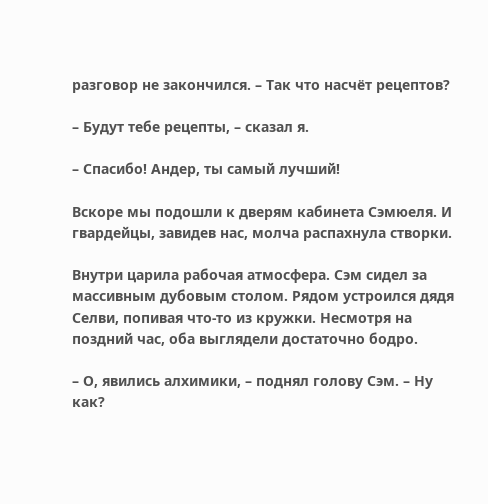разговор не закончился. – Так что насчёт рецептов?

– Будут тебе рецепты, – сказал я.

– Спасибо! Андер, ты самый лучший!

Вскоре мы подошли к дверям кабинета Сэмюеля. И гвардейцы, завидев нас, молча распахнула створки.

Внутри царила рабочая атмосфера. Сэм сидел за массивным дубовым столом. Рядом устроился дядя Селви, попивая что-то из кружки. Несмотря на поздний час, оба выглядели достаточно бодро.

– О, явились алхимики, – поднял голову Сэм. – Ну как?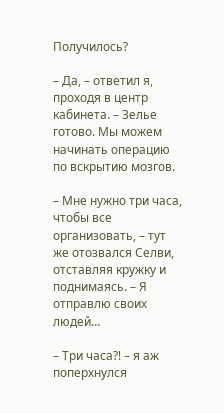Получилось?

– Да, – ответил я, проходя в центр кабинета. – Зелье готово. Мы можем начинать операцию по вскрытию мозгов.

– Мне нужно три часа, чтобы все организовать, – тут же отозвался Селви, отставляя кружку и поднимаясь. – Я отправлю своих людей…

– Три часа⁈ – я аж поперхнулся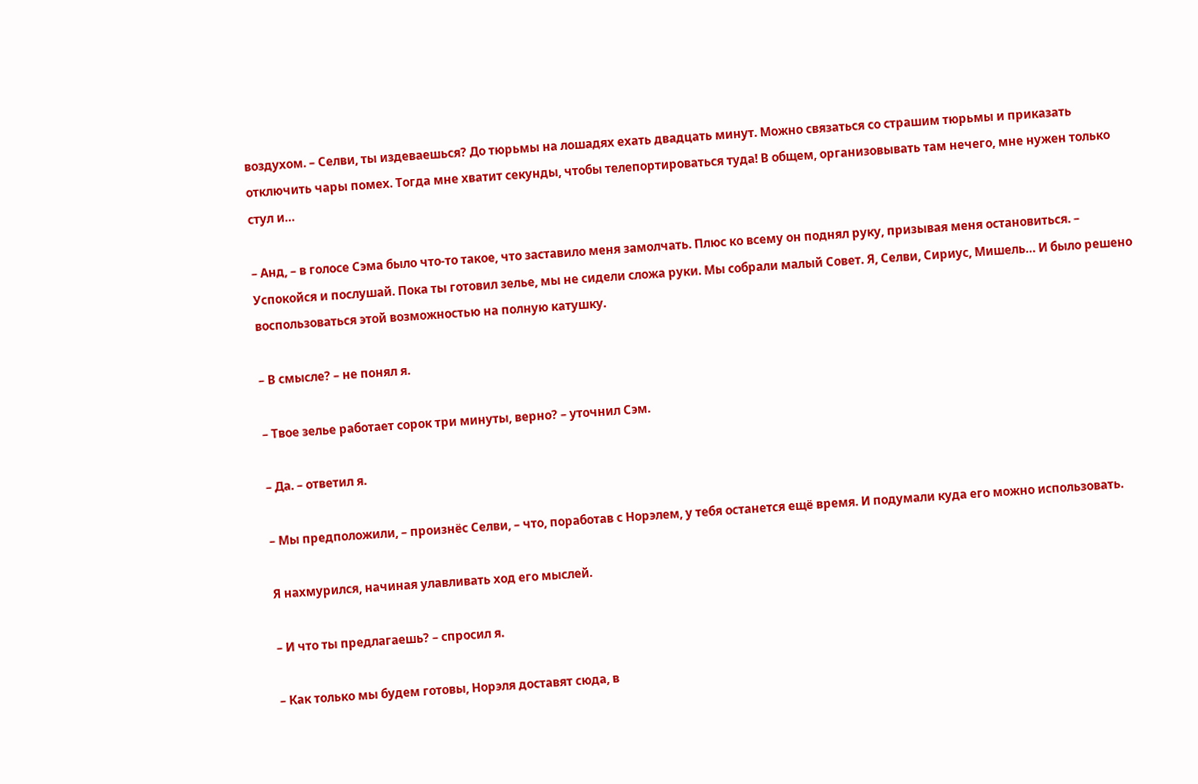воздухом. – Селви, ты издеваешься? До тюрьмы на лошадях ехать двадцать минут. Можно связаться со страшим тюрьмы и приказать отключить чары помех. Тогда мне хватит секунды, чтобы телепортироваться туда! В общем, организовывать там нечего, мне нужен только стул и…

– Анд, – в голосе Сэма было что-то такое, что заставило меня замолчать. Плюс ко всему он поднял руку, призывая меня остановиться. – Успокойся и послушай. Пока ты готовил зелье, мы не сидели сложа руки. Мы собрали малый Совет. Я, Селви, Сириус, Мишель… И было решено воспользоваться этой возможностью на полную катушку.

– В смысле? – не понял я.

– Твое зелье работает сорок три минуты, верно? – уточнил Сэм.

– Да. – ответил я.

– Мы предположили, – произнёс Селви, – что, поработав с Норэлем, у тебя останется ещё время. И подумали куда его можно использовать.

Я нахмурился, начиная улавливать ход его мыслей.

– И что ты предлагаешь? – спросил я.

– Как только мы будем готовы, Норэля доставят сюда, в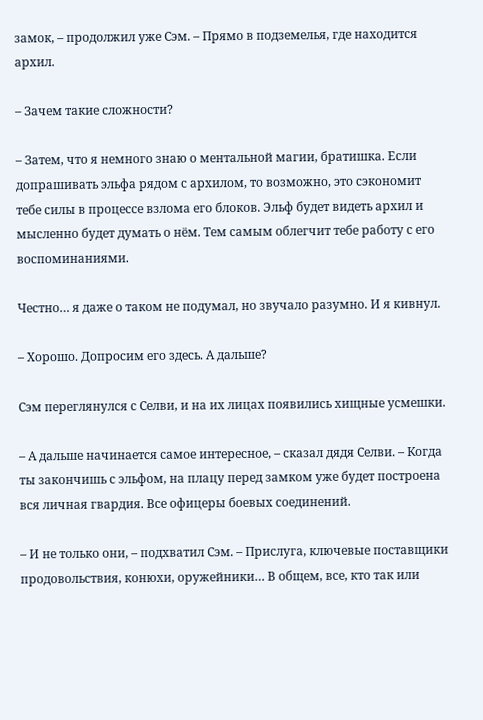замок, – продолжил уже Сэм. – Прямо в подземелья, где находится архил.

– Зачем такие сложности?

– Затем, что я немного знаю о ментальной магии, братишка. Если допрашивать эльфа рядом с архилом, то возможно, это сэкономит тебе силы в процессе взлома его блоков. Эльф будет видеть архил и мысленно будет думать о нём. Тем самым облегчит тебе работу с его воспоминаниями.

Честно… я даже о таком не подумал, но звучало разумно. И я кивнул.

– Хорошо. Допросим его здесь. А дальше?

Сэм переглянулся с Селви, и на их лицах появились хищные усмешки.

– А дальше начинается самое интересное, – сказал дядя Селви. – Когда ты закончишь с эльфом, на плацу перед замком уже будет построена вся личная гвардия. Все офицеры боевых соединений.

– И не только они, – подхватил Сэм. – Прислуга, ключевые поставщики продовольствия, конюхи, оружейники… В общем, все, кто так или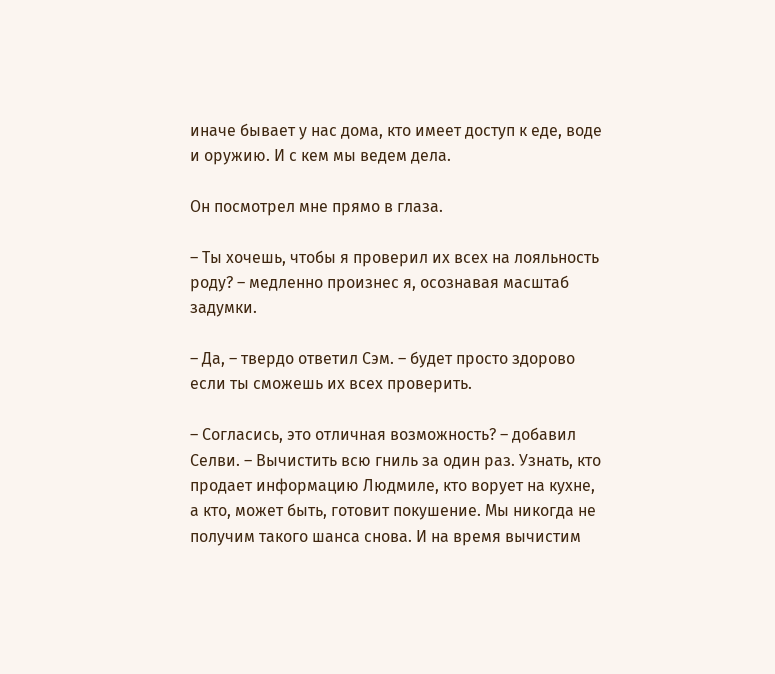иначе бывает у нас дома, кто имеет доступ к еде, воде и оружию. И с кем мы ведем дела.

Он посмотрел мне прямо в глаза.

– Ты хочешь, чтобы я проверил их всех на лояльность роду? – медленно произнес я, осознавая масштаб задумки.

– Да, – твердо ответил Сэм. – будет просто здорово если ты сможешь их всех проверить.

– Согласись, это отличная возможность? – добавил Селви. – Вычистить всю гниль за один раз. Узнать, кто продает информацию Людмиле, кто ворует на кухне, а кто, может быть, готовит покушение. Мы никогда не получим такого шанса снова. И на время вычистим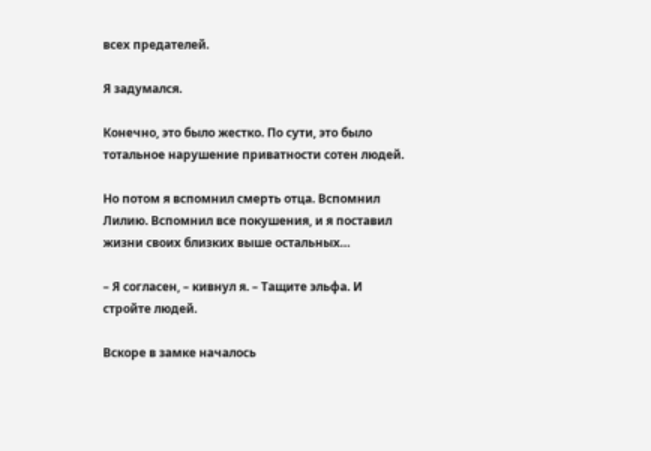всех предателей.

Я задумался.

Конечно, это было жестко. По сути, это было тотальное нарушение приватности сотен людей.

Но потом я вспомнил смерть отца. Вспомнил Лилию. Вспомнил все покушения, и я поставил жизни своих близких выше остальных…

– Я согласен, – кивнул я. – Тащите эльфа. И стройте людей.

Вскоре в замке началось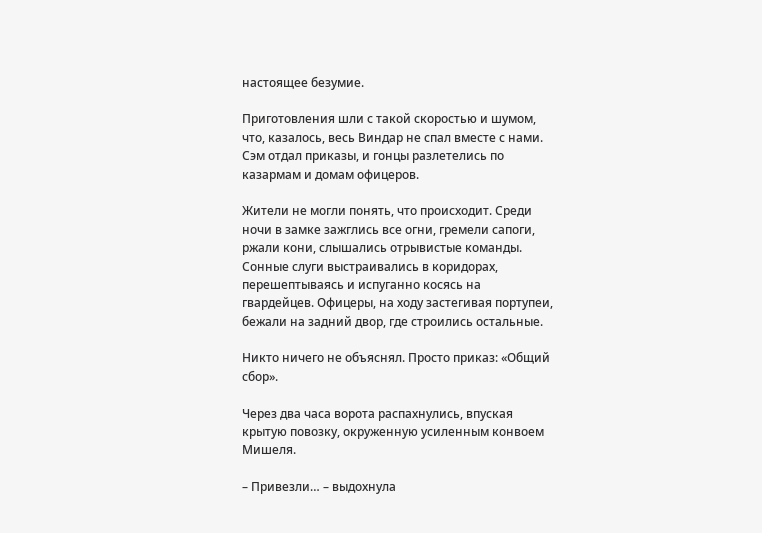настоящее безумие.

Приготовления шли с такой скоростью и шумом, что, казалось, весь Виндар не спал вместе с нами. Сэм отдал приказы, и гонцы разлетелись по казармам и домам офицеров.

Жители не могли понять, что происходит. Среди ночи в замке зажглись все огни, гремели сапоги, ржали кони, слышались отрывистые команды. Сонные слуги выстраивались в коридорах, перешептываясь и испуганно косясь на гвардейцев. Офицеры, на ходу застегивая портупеи, бежали на задний двор, где строились остальные.

Никто ничего не объяснял. Просто приказ: «Общий сбор».

Через два часа ворота распахнулись, впуская крытую повозку, окруженную усиленным конвоем Мишеля.

– Привезли… – выдохнула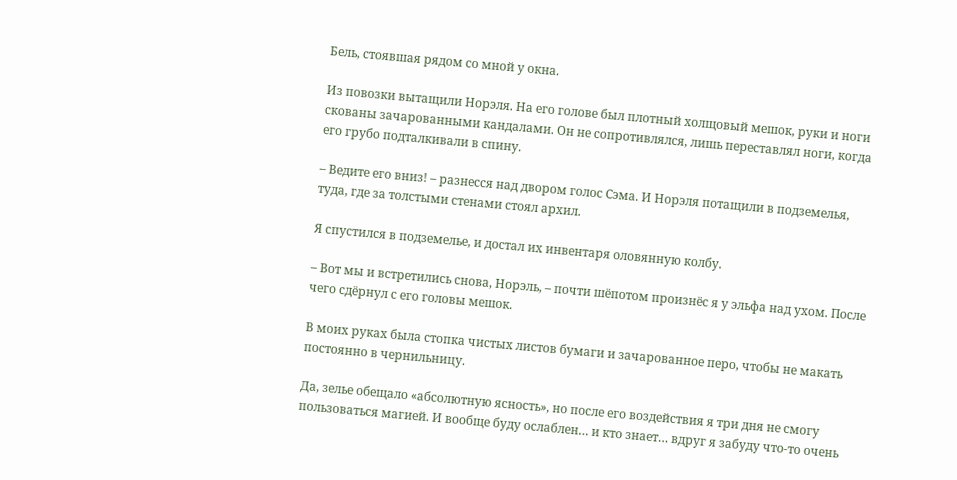Бель, стоявшая рядом со мной у окна.

Из повозки вытащили Норэля. На его голове был плотный холщовый мешок, руки и ноги скованы зачарованными кандалами. Он не сопротивлялся, лишь переставлял ноги, когда его грубо подталкивали в спину.

– Ведите его вниз! – разнесся над двором голос Сэма. И Норэля потащили в подземелья, туда, где за толстыми стенами стоял архил.

Я спустился в подземелье, и достал их инвентаря оловянную колбу.

– Вот мы и встретились снова, Норэль, – почти шёпотом произнёс я у эльфа над ухом. После чего сдёрнул с его головы мешок.

В моих руках была стопка чистых листов бумаги и зачарованное перо, чтобы не макать постоянно в чернильницу.

Да, зелье обещало «абсолютную ясность», но после его воздействия я три дня не смогу пользоваться магией. И вообще буду ослаблен… и кто знает… вдруг я забуду что-то очень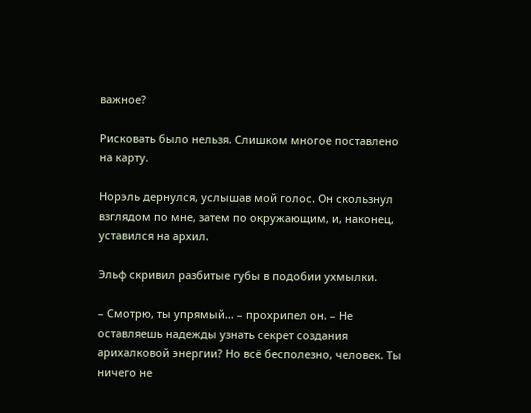важное?

Рисковать было нельзя. Слишком многое поставлено на карту.

Норэль дернулся, услышав мой голос. Он скользнул взглядом по мне, затем по окружающим, и, наконец, уставился на архил.

Эльф скривил разбитые губы в подобии ухмылки.

– Смотрю, ты упрямый… – прохрипел он. – Не оставляешь надежды узнать секрет создания арихалковой энергии? Но всё бесполезно, человек. Ты ничего не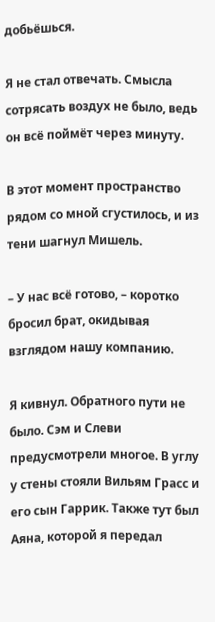добьёшься.

Я не стал отвечать. Смысла сотрясать воздух не было, ведь он всё поймёт через минуту.

В этот момент пространство рядом со мной сгустилось, и из тени шагнул Мишель.

– У нас всё готово, – коротко бросил брат, окидывая взглядом нашу компанию.

Я кивнул. Обратного пути не было. Сэм и Слеви предусмотрели многое. В углу у стены стояли Вильям Грасс и его сын Гаррик. Также тут был Аяна, которой я передал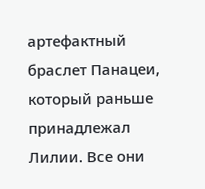артефактный браслет Панацеи, который раньше принадлежал Лилии. Все они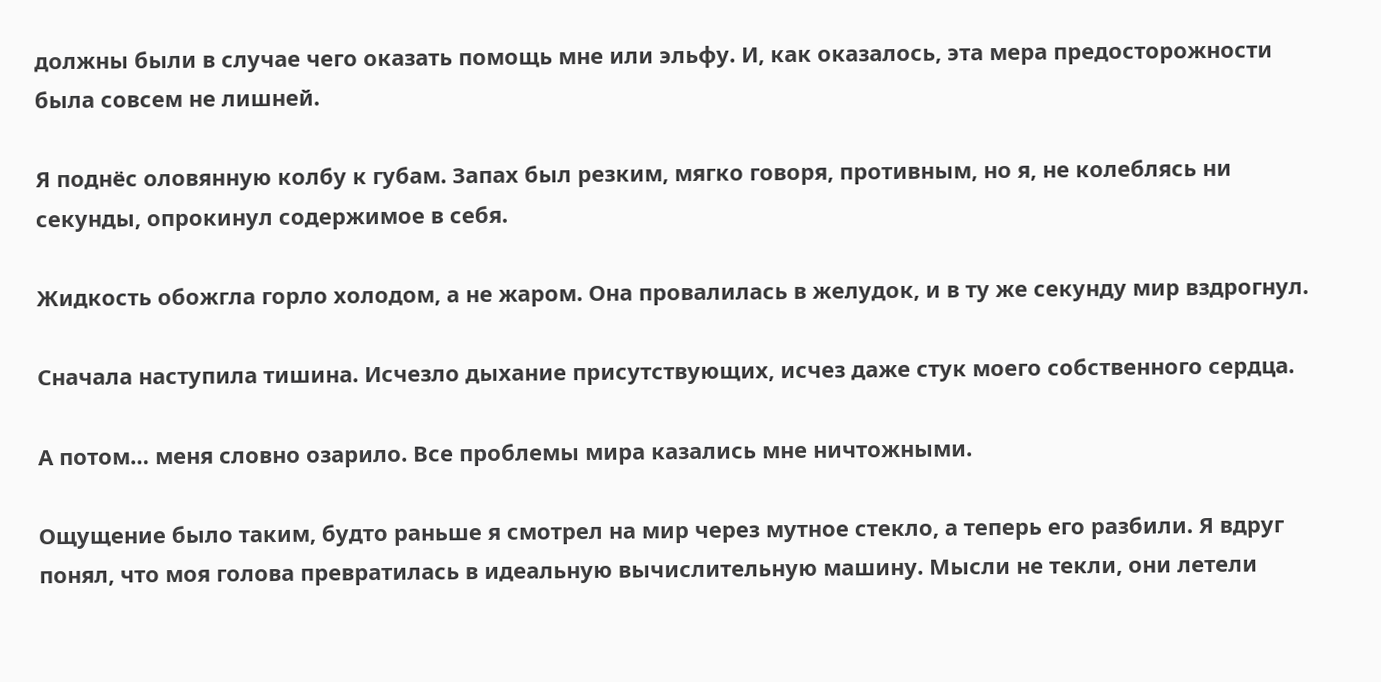должны были в случае чего оказать помощь мне или эльфу. И, как оказалось, эта мера предосторожности была совсем не лишней.

Я поднёс оловянную колбу к губам. Запах был резким, мягко говоря, противным, но я, не колеблясь ни секунды, опрокинул содержимое в себя.

Жидкость обожгла горло холодом, а не жаром. Она провалилась в желудок, и в ту же секунду мир вздрогнул.

Сначала наступила тишина. Исчезло дыхание присутствующих, исчез даже стук моего собственного сердца.

А потом… меня словно озарило. Все проблемы мира казались мне ничтожными.

Ощущение было таким, будто раньше я смотрел на мир через мутное стекло, а теперь его разбили. Я вдруг понял, что моя голова превратилась в идеальную вычислительную машину. Мысли не текли, они летели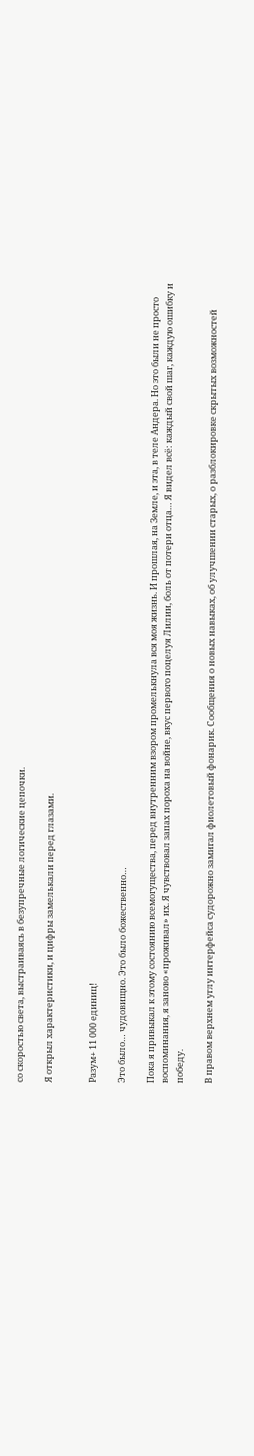со скоростью света, выстраиваясь в безупречные логические цепочки.

Я открыл характеристики, и цифры замелькали перед глазами.


Разум+ 11 000 единиц!

Это было… чудовищно. Это было божественно…

Пока я привыкал к этому состоянию всемогущества, перед внутренним взором промелькнула вся моя жизнь. И прошлая, на Земле, и эта, в теле Андера. Но это были не просто воспоминания, я заново «проживал» их. Я чувствовал запах пороха на войне, вкус первого поцелуя Лилии, боль от потери отца… Я видел всё: каждый свой шаг, каждую ошибку и победу.

В правом верхнем углу интерфейса судорожно замигал фиолетовый фонарик. Сообщения о новых навыках, об улучшении старых, о разблокировке скрытых возможностей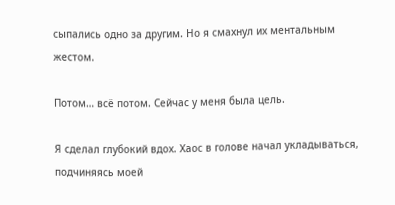сыпались одно за другим. Но я смахнул их ментальным жестом.

Потом… всё потом. Сейчас у меня была цель.

Я сделал глубокий вдох. Хаос в голове начал укладываться, подчиняясь моей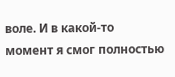воле. И в какой-то момент я смог полностью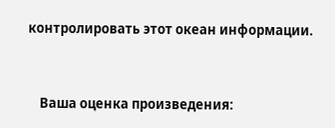контролировать этот океан информации.


    Ваша оценка произведения: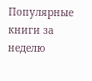Популярные книги за неделю